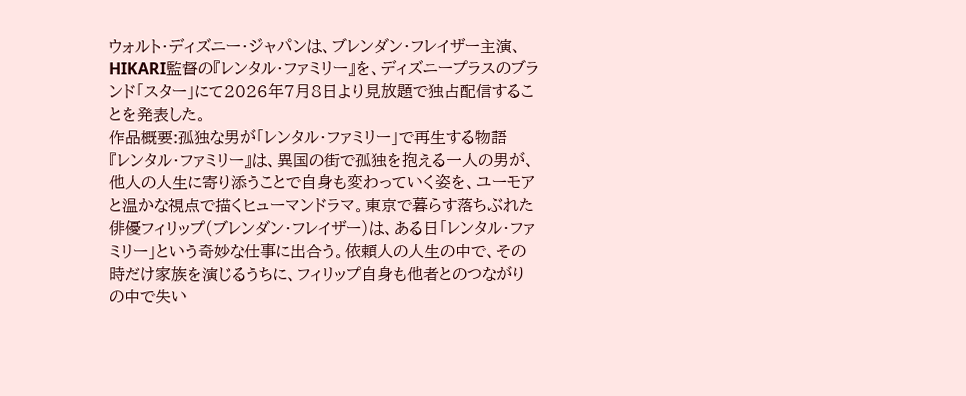ウォルト・ディズニー・ジャパンは、ブレンダン・フレイザー主演、HIKARI監督の『レンタル・ファミリー』を、ディズニープラスのブランド「スター」にて2026年7月8日より見放題で独占配信することを発表した。
作品概要:孤独な男が「レンタル・ファミリー」で再生する物語
『レンタル・ファミリー』は、異国の街で孤独を抱える一人の男が、他人の人生に寄り添うことで自身も変わっていく姿を、ユーモアと温かな視点で描くヒューマンドラマ。東京で暮らす落ちぶれた俳優フィリップ(ブレンダン・フレイザー)は、ある日「レンタル・ファミリー」という奇妙な仕事に出合う。依頼人の人生の中で、その時だけ家族を演じるうちに、フィリップ自身も他者とのつながりの中で失い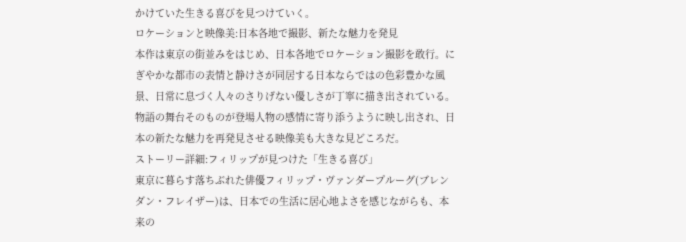かけていた生きる喜びを見つけていく。
ロケーションと映像美:日本各地で撮影、新たな魅力を発見
本作は東京の街並みをはじめ、日本各地でロケーション撮影を敢行。にぎやかな都市の表情と静けさが同居する日本ならではの色彩豊かな風景、日常に息づく人々のさりげない優しさが丁寧に描き出されている。物語の舞台そのものが登場人物の感情に寄り添うように映し出され、日本の新たな魅力を再発見させる映像美も大きな見どころだ。
ストーリー詳細:フィリップが見つけた「生きる喜び」
東京に暮らす落ちぶれた俳優フィリップ・ヴァンダープルーグ(ブレンダン・フレイザー)は、日本での生活に居心地よさを感じながらも、本来の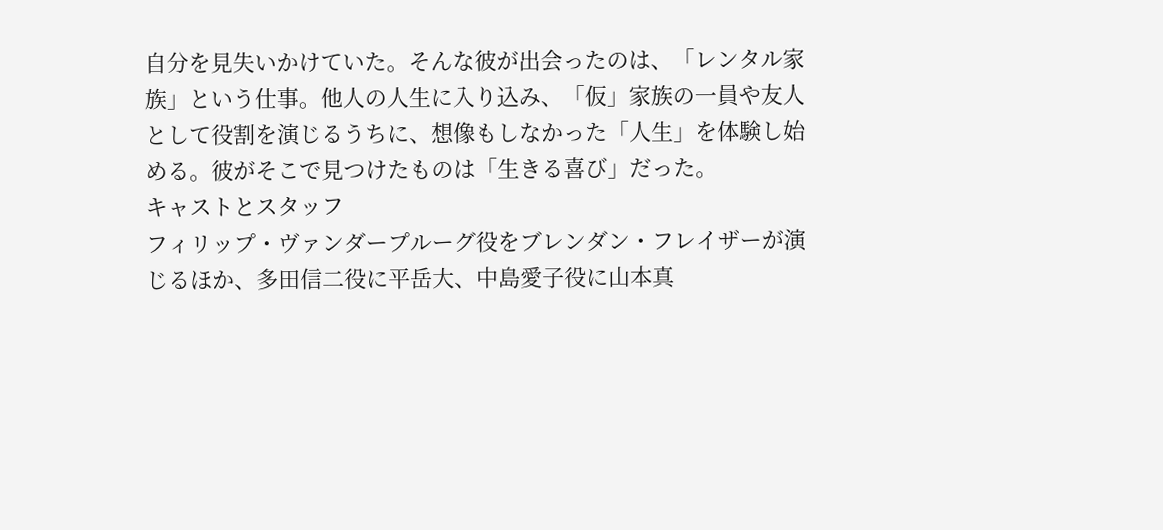自分を見失いかけていた。そんな彼が出会ったのは、「レンタル家族」という仕事。他人の人生に入り込み、「仮」家族の一員や友人として役割を演じるうちに、想像もしなかった「人生」を体験し始める。彼がそこで見つけたものは「生きる喜び」だった。
キャストとスタッフ
フィリップ・ヴァンダープルーグ役をブレンダン・フレイザーが演じるほか、多田信二役に平岳大、中島愛子役に山本真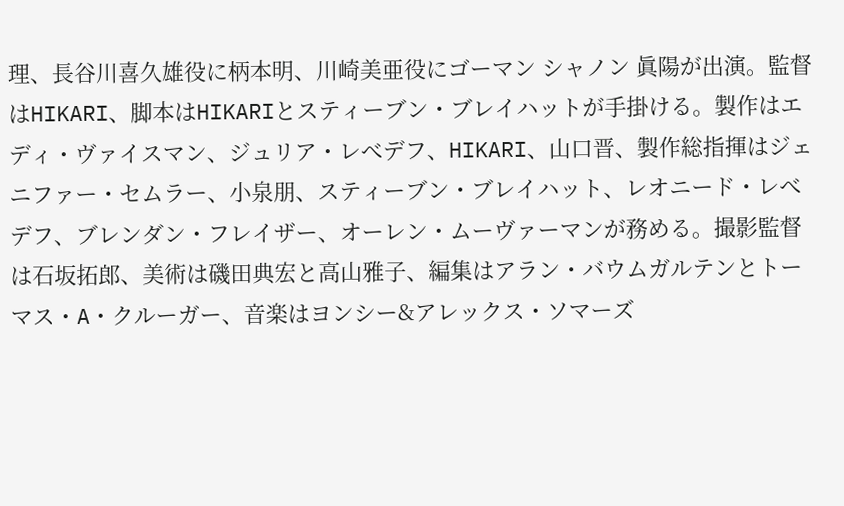理、長谷川喜久雄役に柄本明、川崎美亜役にゴーマン シャノン 眞陽が出演。監督はHIKARI、脚本はHIKARIとスティーブン・ブレイハットが手掛ける。製作はエディ・ヴァイスマン、ジュリア・レべデフ、HIKARI、山口晋、製作総指揮はジェニファー・セムラー、小泉朋、スティーブン・ブレイハット、レオニード・レべデフ、ブレンダン・フレイザー、オーレン・ムーヴァーマンが務める。撮影監督は石坂拓郎、美術は磯田典宏と高山雅子、編集はアラン・バウムガルテンとトーマス・A・クルーガー、音楽はヨンシー&アレックス・ソマーズ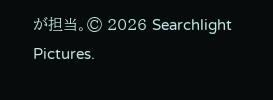が担当。© 2026 Searchlight Pictures.